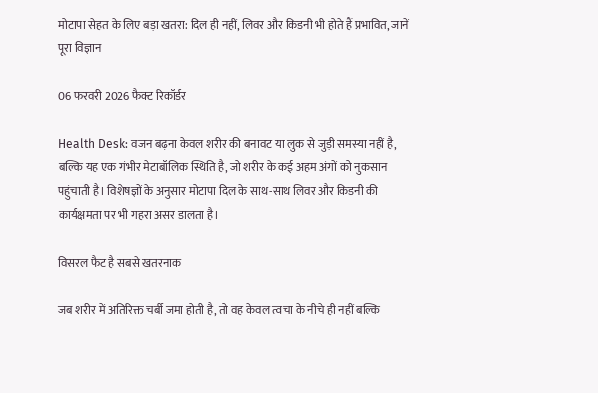मोटापा सेहत के लिए बड़ा खतरा: दिल ही नहीं, लिवर और किडनी भी होते हैं प्रभावित, जानें पूरा विज्ञान

06 फरवरी 2026 फैक्ट रिकॉर्डर

Health Desk: वजन बढ़ना केवल शरीर की बनावट या लुक से जुड़ी समस्या नहीं है, बल्कि यह एक गंभीर मेटाबॉलिक स्थिति है, जो शरीर के कई अहम अंगों को नुकसान पहुंचाती है। विशेषज्ञों के अनुसार मोटापा दिल के साथ-साथ लिवर और किडनी की कार्यक्षमता पर भी गहरा असर डालता है।

विसरल फैट है सबसे खतरनाक

जब शरीर में अतिरिक्त चर्बी जमा होती है, तो वह केवल त्वचा के नीचे ही नहीं बल्कि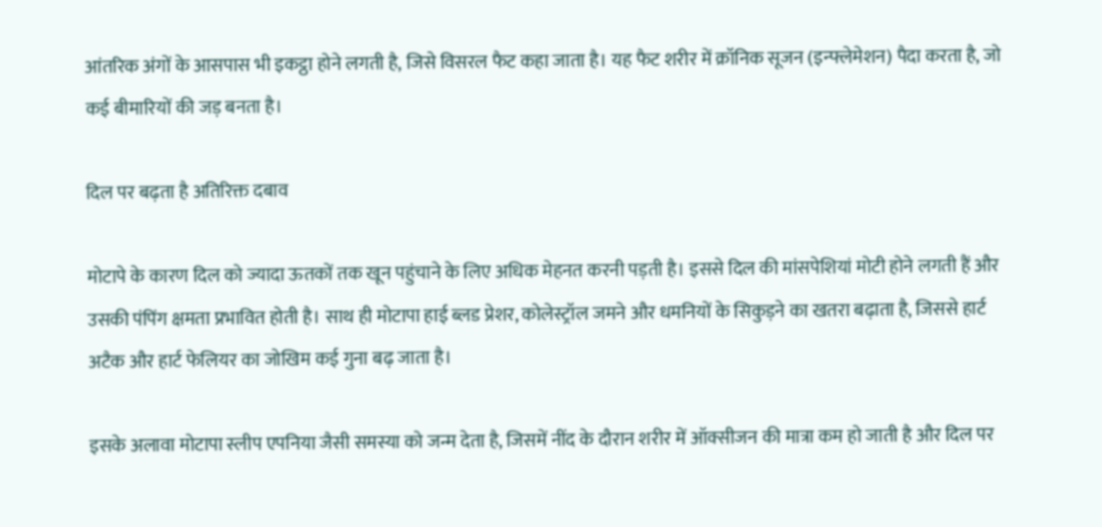आंतरिक अंगों के आसपास भी इकट्ठा होने लगती है, जिसे विसरल फैट कहा जाता है। यह फैट शरीर में क्रॉनिक सूजन (इन्फ्लेमेशन) पैदा करता है, जो कई बीमारियों की जड़ बनता है।

दिल पर बढ़ता है अतिरिक्त दबाव

मोटापे के कारण दिल को ज्यादा ऊतकों तक खून पहुंचाने के लिए अधिक मेहनत करनी पड़ती है। इससे दिल की मांसपेशियां मोटी होने लगती हैं और उसकी पंपिंग क्षमता प्रभावित होती है। साथ ही मोटापा हाई ब्लड प्रेशर, कोलेस्ट्रॉल जमने और धमनियों के सिकुड़ने का खतरा बढ़ाता है, जिससे हार्ट अटैक और हार्ट फेलियर का जोखिम कई गुना बढ़ जाता है।

इसके अलावा मोटापा स्लीप एपनिया जैसी समस्या को जन्म देता है, जिसमें नींद के दौरान शरीर में ऑक्सीजन की मात्रा कम हो जाती है और दिल पर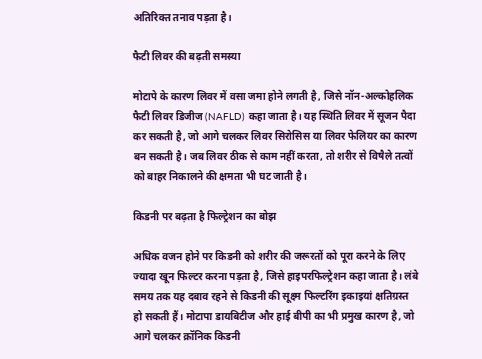अतिरिक्त तनाव पड़ता है।

फैटी लिवर की बढ़ती समस्या

मोटापे के कारण लिवर में वसा जमा होने लगती है, जिसे नॉन-अल्कोहलिक फैटी लिवर डिजीज (NAFLD) कहा जाता है। यह स्थिति लिवर में सूजन पैदा कर सकती है, जो आगे चलकर लिवर सिरोसिस या लिवर फेलियर का कारण बन सकती है। जब लिवर ठीक से काम नहीं करता, तो शरीर से विषैले तत्वों को बाहर निकालने की क्षमता भी घट जाती है।

किडनी पर बढ़ता है फिल्ट्रेशन का बोझ

अधिक वजन होने पर किडनी को शरीर की जरूरतों को पूरा करने के लिए ज्यादा खून फिल्टर करना पड़ता है, जिसे हाइपरफिल्ट्रेशन कहा जाता है। लंबे समय तक यह दबाव रहने से किडनी की सूक्ष्म फिल्टरिंग इकाइयां क्षतिग्रस्त हो सकती हैं। मोटापा डायबिटीज और हाई बीपी का भी प्रमुख कारण है, जो आगे चलकर क्रॉनिक किडनी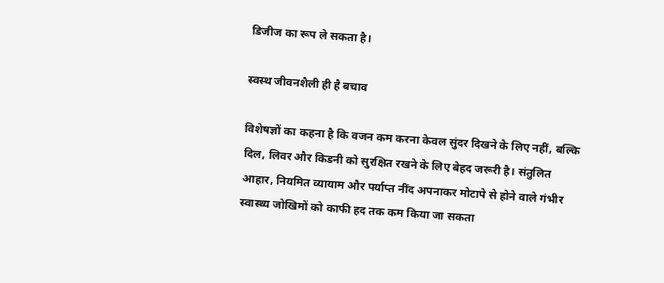डिजीज का रूप ले सकता है।

स्वस्थ जीवनशैली ही है बचाव

विशेषज्ञों का कहना है कि वजन कम करना केवल सुंदर दिखने के लिए नहीं, बल्कि दिल, लिवर और किडनी को सुरक्षित रखने के लिए बेहद जरूरी है। संतुलित आहार, नियमित व्यायाम और पर्याप्त नींद अपनाकर मोटापे से होने वाले गंभीर स्वास्थ्य जोखिमों को काफी हद तक कम किया जा सकता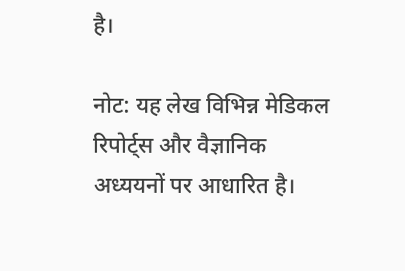है।

नोट: यह लेख विभिन्न मेडिकल रिपोर्ट्स और वैज्ञानिक अध्ययनों पर आधारित है।